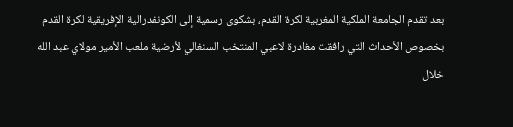بعد تقدم الجامعة الملكية المغربية لكرة القدم، بشكوى رسمية إلى الكونفدرالية الإفريقية لكرة القدم بخصوص الأحداث التي رافقت مغادرة لاعبي المنتخب السنغالي لأرضية ملعب الأمير مولاي عبد الله خلال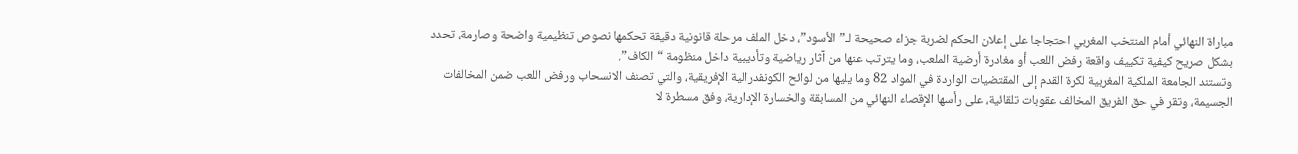مباراة النهائي أمام المنتخب المغربي احتجاجا على إعلان الحكم لضربة جزاء صحيحة لـ”الأسود”، دخل الملف مرحلة قانونية دقيقة تحكمها نصوص تنظيمية واضحة وصارمة، تحدد بشكل صريح كيفية تكييف واقعة رفض اللعب أو مغادرة أرضية الملعب، وما يترتب عنها من آثار رياضية وتأديبية داخل منظومة “الكاف”.
وتستند الجامعة الملكية المغربية لكرة القدم إلى المقتضيات الواردة في المواد 82 وما يليها من لوائح الكونفدرالية الإفريقية، والتي تصنف الانسحاب ورفض اللعب ضمن المخالفات الجسيمة، وتقر في حق الفريق المخالف عقوبات تلقائية، على رأسها الإقصاء النهائي من المسابقة والخسارة الإدارية، وفق مسطرة لا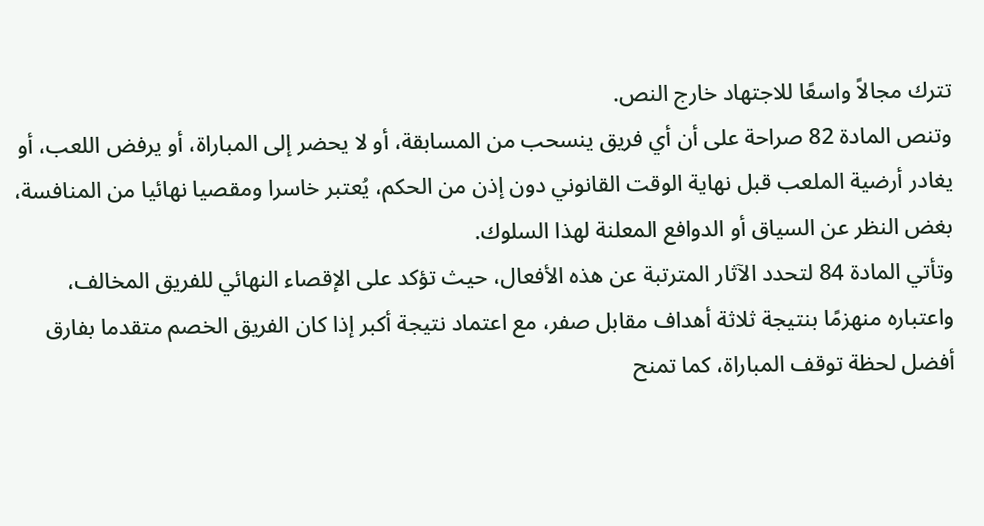تترك مجالاً واسعًا للاجتهاد خارج النص.
وتنص المادة 82 صراحة على أن أي فريق ينسحب من المسابقة، أو لا يحضر إلى المباراة، أو يرفض اللعب، أو يغادر أرضية الملعب قبل نهاية الوقت القانوني دون إذن من الحكم، يُعتبر خاسرا ومقصيا نهائيا من المنافسة، بغض النظر عن السياق أو الدوافع المعلنة لهذا السلوك.
وتأتي المادة 84 لتحدد الآثار المترتبة عن هذه الأفعال، حيث تؤكد على الإقصاء النهائي للفريق المخالف، واعتباره منهزمًا بنتيجة ثلاثة أهداف مقابل صفر، مع اعتماد نتيجة أكبر إذا كان الفريق الخصم متقدما بفارق أفضل لحظة توقف المباراة، كما تمنح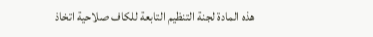هذه المادة لجنة التنظيم التابعة للكاف صلاحية اتخاذ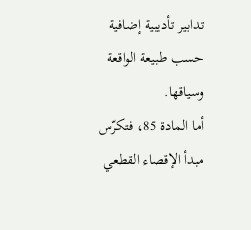تدابير تأديبية إضافية حسب طبيعة الواقعة وسياقها.
أما المادة 85، فتكرّس مبدأ الإقصاء القطعي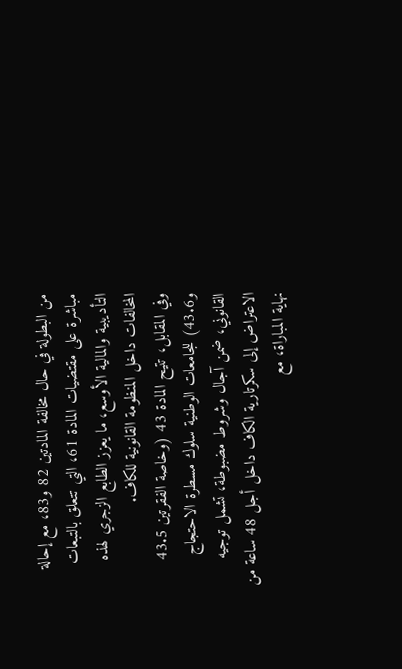من البطولة في حال مخالفة المادتين 82 و83، مع إحالة مباشرة على مقتضيات المادة 61، التي تتعلق بالتبعات التأديبية والمالية الأوسع، ما يعزز الطابع الزجري لهذه المخالفات داخل المنظومة القانونية للكاف.
وفي المقابل، تتيح المادة 43 (وخاصة الفقرتين 43.5 و43.6) للجامعات الوطنية سلوك مسطرة الاحتجاج القانوني، ضمن آجال وشروط مضبوطة، تشمل توجيه الاعتراض إلى سكرتارية الكاف داخل أجل 48 ساعة من نهاية المباراة، مع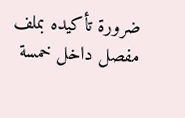ضرورة تأكيده بملف مفصل داخل خمسة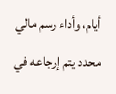أيام، وأداء رسم مالي محدد يتم إرجاعه في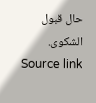حال قبول الشكوى.
Source link